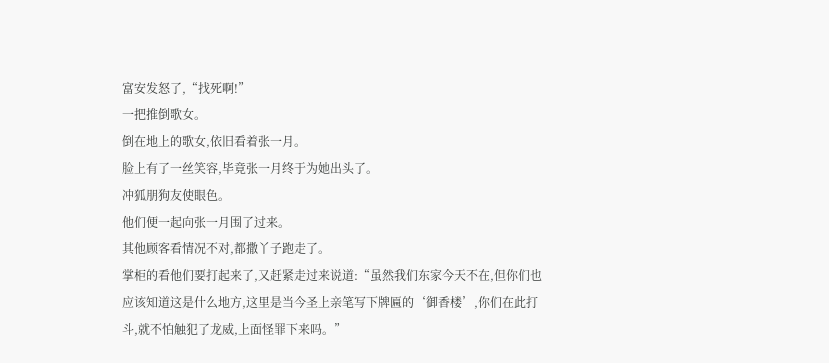富安发怒了,“找死啊!”
一把推倒歌女。
倒在地上的歌女,依旧看着张一月。
脸上有了一丝笑容,毕竟张一月终于为她出头了。
冲狐朋狗友使眼色。
他们便一起向张一月围了过来。
其他顾客看情况不对,都撒丫子跑走了。
掌柜的看他们要打起来了,又赶紧走过来说道:“虽然我们东家今天不在,但你们也应该知道这是什么地方,这里是当今圣上亲笔写下牌匾的‘御香楼’,你们在此打斗,就不怕触犯了龙威,上面怪罪下来吗。”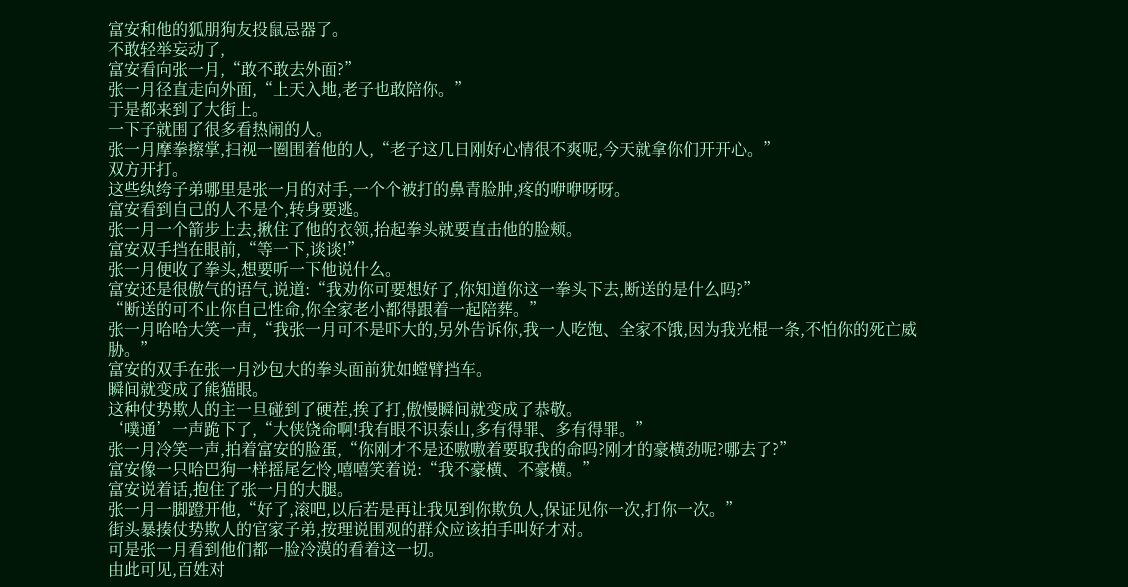富安和他的狐朋狗友投鼠忌器了。
不敢轻举妄动了,
富安看向张一月,“敢不敢去外面?”
张一月径直走向外面,“上天入地,老子也敢陪你。”
于是都来到了大街上。
一下子就围了很多看热闹的人。
张一月摩拳擦掌,扫视一圈围着他的人,“老子这几日刚好心情很不爽呢,今天就拿你们开开心。”
双方开打。
这些纨绔子弟哪里是张一月的对手,一个个被打的鼻青脸肿,疼的咿咿呀呀。
富安看到自己的人不是个,转身要逃。
张一月一个箭步上去,揪住了他的衣领,抬起拳头就要直击他的脸颊。
富安双手挡在眼前,“等一下,谈谈!”
张一月便收了拳头,想要听一下他说什么。
富安还是很傲气的语气,说道:“我劝你可要想好了,你知道你这一拳头下去,断送的是什么吗?”
“断送的可不止你自己性命,你全家老小都得跟着一起陪葬。”
张一月哈哈大笑一声,“我张一月可不是吓大的,另外告诉你,我一人吃饱、全家不饿,因为我光棍一条,不怕你的死亡威胁。”
富安的双手在张一月沙包大的拳头面前犹如螳臂挡车。
瞬间就变成了熊猫眼。
这种仗势欺人的主一旦碰到了硬茬,挨了打,傲慢瞬间就变成了恭敬。
‘噗通’一声跪下了,“大侠饶命啊!我有眼不识泰山,多有得罪、多有得罪。”
张一月冷笑一声,拍着富安的脸蛋,“你刚才不是还嗷嗷着要取我的命吗?刚才的豪横劲呢?哪去了?”
富安像一只哈巴狗一样摇尾乞怜,嘻嘻笑着说:“我不豪横、不豪横。”
富安说着话,抱住了张一月的大腿。
张一月一脚蹬开他,“好了,滚吧,以后若是再让我见到你欺负人,保证见你一次,打你一次。”
街头暴揍仗势欺人的官家子弟,按理说围观的群众应该拍手叫好才对。
可是张一月看到他们都一脸冷漠的看着这一切。
由此可见,百姓对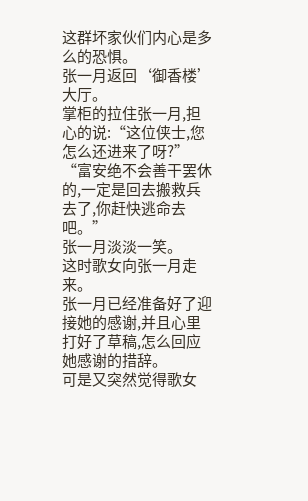这群坏家伙们内心是多么的恐惧。
张一月返回‘御香楼’大厅。
掌柜的拉住张一月,担心的说:“这位侠士,您怎么还进来了呀?”
“富安绝不会善干罢休的,一定是回去搬救兵去了,你赶快逃命去吧。”
张一月淡淡一笑。
这时歌女向张一月走来。
张一月已经准备好了迎接她的感谢,并且心里打好了草稿,怎么回应她感谢的措辞。
可是又突然觉得歌女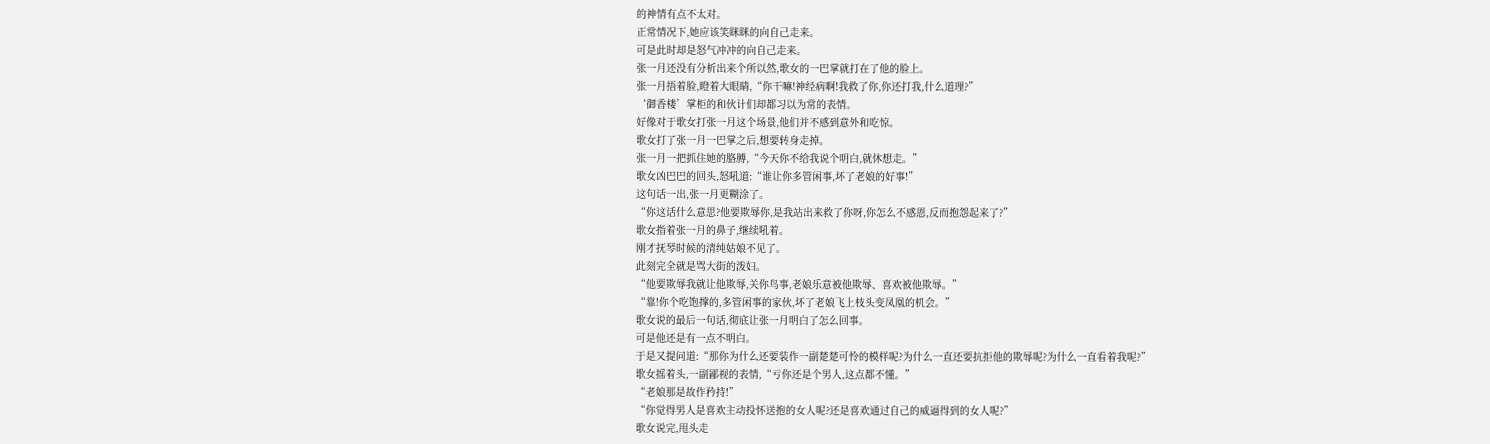的神情有点不太对。
正常情况下,她应该笑眯眯的向自己走来。
可是此时却是怒气冲冲的向自己走来。
张一月还没有分析出来个所以然,歌女的一巴掌就打在了他的脸上。
张一月捂着脸,瞪着大眼睛,“你干嘛!神经病啊!我救了你,你还打我,什么道理?”
‘御香楼’掌柜的和伙计们却都习以为常的表情。
好像对于歌女打张一月这个场景,他们并不感到意外和吃惊。
歌女打了张一月一巴掌之后,想要转身走掉。
张一月一把抓住她的胳膊,“今天你不给我说个明白,就休想走。”
歌女凶巴巴的回头,怒吼道:“谁让你多管闲事,坏了老娘的好事!”
这句话一出,张一月更糊涂了。
“你这话什么意思?他要欺辱你,是我站出来救了你呀,你怎么不感恩,反而抱怨起来了?”
歌女指着张一月的鼻子,继续吼着。
刚才抚琴时候的清纯姑娘不见了。
此刻完全就是骂大街的泼妇。
“他要欺辱我就让他欺辱,关你鸟事,老娘乐意被他欺辱、喜欢被他欺辱。”
“靠!你个吃饱撑的,多管闲事的家伙,坏了老娘飞上枝头变凤凰的机会。”
歌女说的最后一句话,彻底让张一月明白了怎么回事。
可是他还是有一点不明白。
于是又提问道:“那你为什么还要装作一副楚楚可怜的模样呢?为什么一直还要抗拒他的欺辱呢?为什么一直看着我呢?”
歌女摇着头,一副鄙视的表情,“亏你还是个男人,这点都不懂。”
“老娘那是故作矜持!”
“你觉得男人是喜欢主动投怀送抱的女人呢?还是喜欢通过自己的威逼得到的女人呢?”
歌女说完,甩头走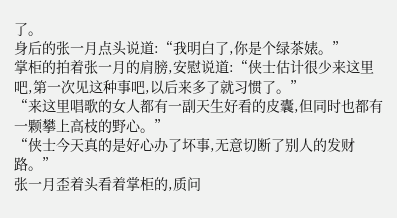了。
身后的张一月点头说道:“我明白了,你是个绿茶婊。”
掌柜的拍着张一月的肩膀,安慰说道:“侠士估计很少来这里吧,第一次见这种事吧,以后来多了就习惯了。”
“来这里唱歌的女人都有一副天生好看的皮囊,但同时也都有一颗攀上高枝的野心。”
“侠士今天真的是好心办了坏事,无意切断了别人的发财路。”
张一月歪着头看着掌柜的,质问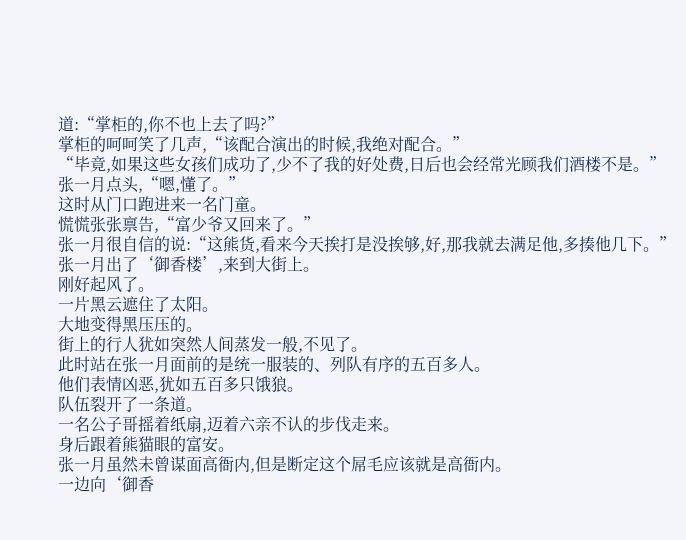道:“掌柜的,你不也上去了吗?”
掌柜的呵呵笑了几声,“该配合演出的时候,我绝对配合。”
“毕竟,如果这些女孩们成功了,少不了我的好处费,日后也会经常光顾我们酒楼不是。”
张一月点头,“嗯,懂了。”
这时从门口跑进来一名门童。
慌慌张张禀告,“富少爷又回来了。”
张一月很自信的说:“这熊货,看来今天挨打是没挨够,好,那我就去满足他,多揍他几下。”
张一月出了‘御香楼’,来到大街上。
刚好起风了。
一片黑云遮住了太阳。
大地变得黑压压的。
街上的行人犹如突然人间蒸发一般,不见了。
此时站在张一月面前的是统一服装的、列队有序的五百多人。
他们表情凶恶,犹如五百多只饿狼。
队伍裂开了一条道。
一名公子哥摇着纸扇,迈着六亲不认的步伐走来。
身后跟着熊猫眼的富安。
张一月虽然未曾谋面高衙内,但是断定这个屌毛应该就是高衙内。
一边向‘御香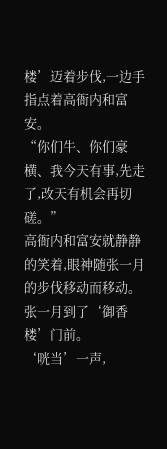楼’迈着步伐,一边手指点着高衙内和富安。
“你们牛、你们豪横、我今天有事,先走了,改天有机会再切磋。”
高衙内和富安就静静的笑着,眼神随张一月的步伐移动而移动。
张一月到了‘御香楼’门前。
‘咣当’一声,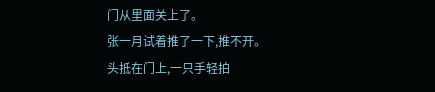门从里面关上了。
张一月试着推了一下,推不开。
头抵在门上,一只手轻拍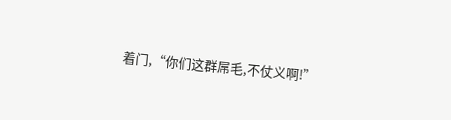着门,“你们这群屌毛,不仗义啊!”